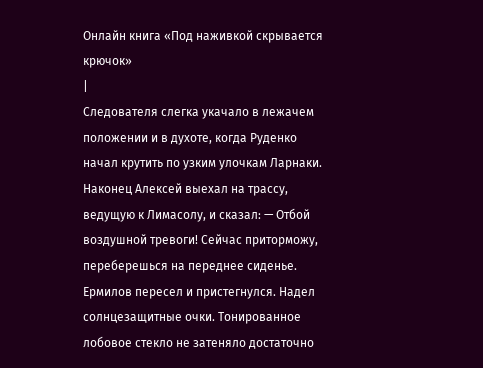Онлайн книга «Под наживкой скрывается крючок»
|
Следователя слегка укачало в лежачем положении и в духоте, когда Руденко начал крутить по узким улочкам Ларнаки. Наконец Алексей выехал на трассу, ведущую к Лимасолу, и сказал: — Отбой воздушной тревоги! Сейчас приторможу, переберешься на переднее сиденье. Ермилов пересел и пристегнулся. Надел солнцезащитные очки. Тонированное лобовое стекло не затеняло достаточно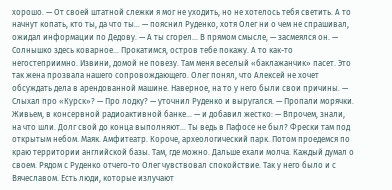хорошо. — От своей штатной слежки я мог не уходить, но не хотелось тебя светить. А то начнут копать, кто ты, да что ты… — пояснил Руденко, хотя Олег ни о чем не спрашивал, ожидал информации по Дедову. — А ты сгорел… В прямом смысле, — засмеялся он. — Солнышко здесь коварное… Прокатимся, остров тебе покажу. А то как-то негостеприимно. Извини, домой не повезу. Там меня веселый «баклажанчик» пасет. Это так жена прозвала нашего сопровождающего. Олег понял, что Алексей не хочет обсуждать дела в арендованной машине. Наверное, на то у него были свои причины. — Слыхал про «Курск»? — Про лодку? — уточнил Руденко и выругался. — Пропали морячки. Живьем, в консервной радиоактивной банке… — и добавил жестко: — Впрочем, знали, на что шли. Долг свой до конца выполняют… Ты ведь в Пафосе не был? Фрески там под открытым небом. Маяк. Амфитеатр. Короче, археологический парк. Потом проедемся по краю территории английской базы. Там, где можно. Дальше ехали молча. Каждый думал о своем. Рядом с Руденко отчего-то Олег чувствовал спокойствие. Так у него было и с Вячеславом. Есть люди, которые излучают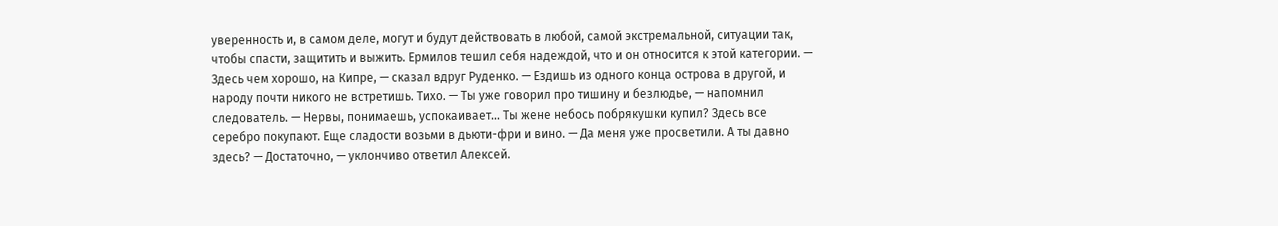уверенность и, в самом деле, могут и будут действовать в любой, самой экстремальной, ситуации так, чтобы спасти, защитить и выжить. Ермилов тешил себя надеждой, что и он относится к этой категории. — Здесь чем хорошо, на Кипре, — сказал вдруг Руденко. — Ездишь из одного конца острова в другой, и народу почти никого не встретишь. Тихо. — Ты уже говорил про тишину и безлюдье, — напомнил следователь. — Нервы, понимаешь, успокаивает… Ты жене небось побрякушки купил? Здесь все серебро покупают. Еще сладости возьми в дьюти-фри и вино. — Да меня уже просветили. А ты давно здесь? — Достаточно, — уклончиво ответил Алексей.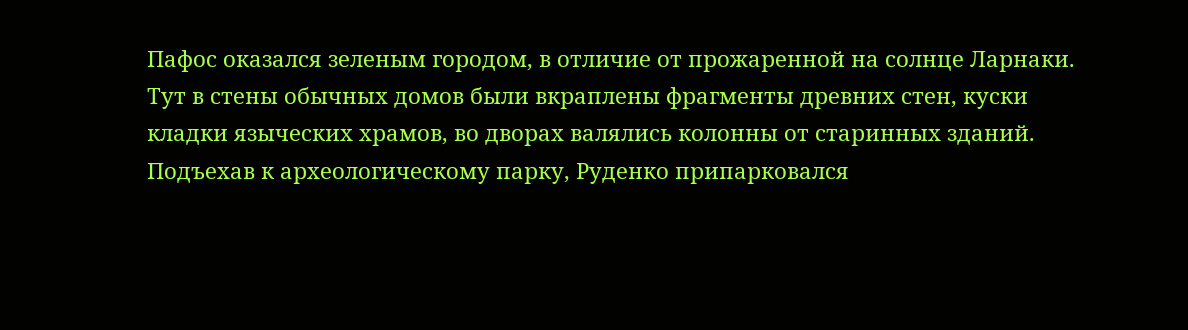Пафос оказался зеленым городом, в отличие от прожаренной на солнце Ларнаки. Тут в стены обычных домов были вкраплены фрагменты древних стен, куски кладки языческих храмов, во дворах валялись колонны от старинных зданий. Подъехав к археологическому парку, Руденко припарковался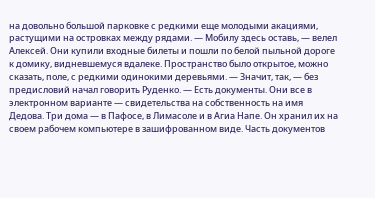на довольно большой парковке с редкими еще молодыми акациями, растущими на островках между рядами. — Мобилу здесь оставь, — велел Алексей. Они купили входные билеты и пошли по белой пыльной дороге к домику, видневшемуся вдалеке. Пространство было открытое, можно сказать, поле, с редкими одинокими деревьями. — Значит, так, — без предисловий начал говорить Руденко. — Есть документы. Они все в электронном варианте — свидетельства на собственность на имя Дедова. Три дома — в Пафосе, в Лимасоле и в Агиа Напе. Он хранил их на своем рабочем компьютере в зашифрованном виде. Часть документов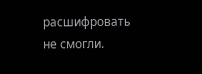расшифровать не смогли.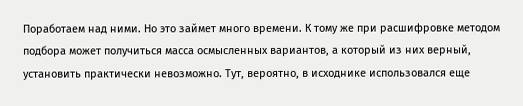Поработаем над ними. Но это займет много времени. К тому же при расшифровке методом подбора может получиться масса осмысленных вариантов, а который из них верный, установить практически невозможно. Тут, вероятно, в исходнике использовался еще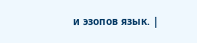и эзопов язык. |